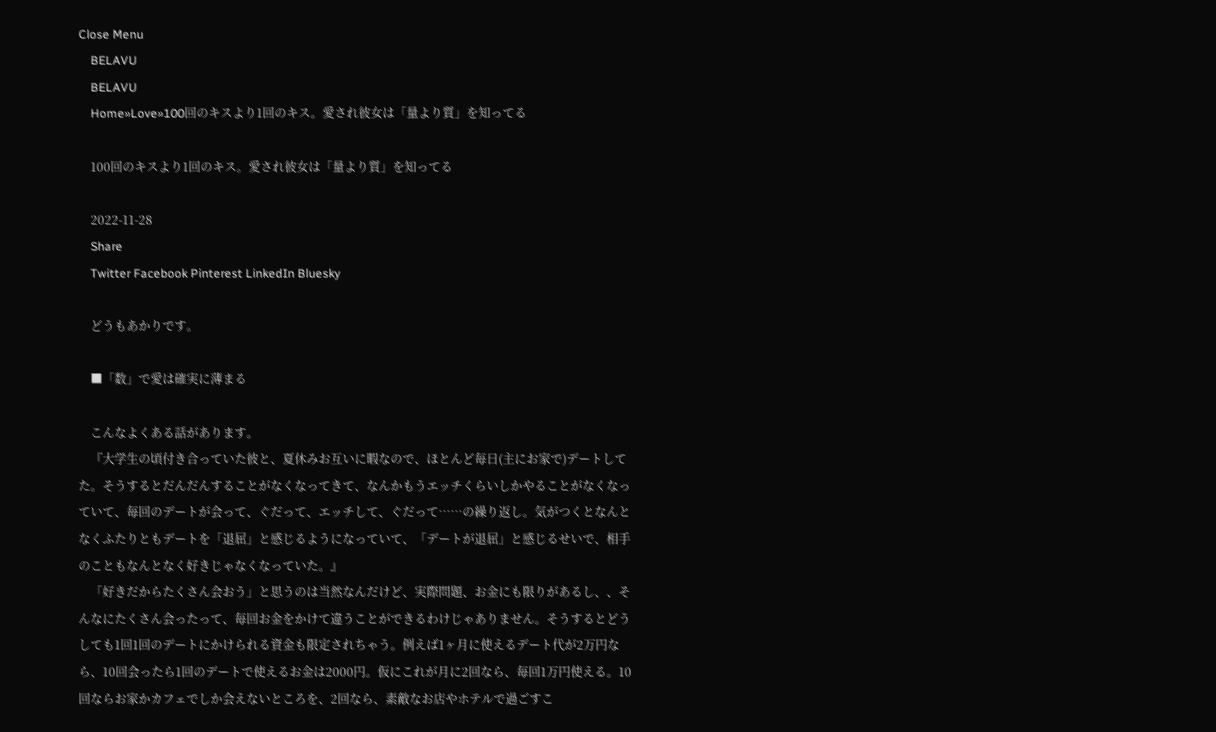Close Menu
    BELAVU
    BELAVU
    Home»Love»100回のキスより1回のキス。愛され彼女は「量より質」を知ってる

    100回のキスより1回のキス。愛され彼女は「量より質」を知ってる

    2022-11-28
    Share
    Twitter Facebook Pinterest LinkedIn Bluesky

    どうもあかりです。

    ■「数」で愛は確実に薄まる

    こんなよくある話があります。
    『大学生の頃付き合っていた彼と、夏休みお互いに暇なので、ほとんど毎日(主にお家で)デートしてた。そうするとだんだんすることがなくなってきて、なんかもうエッチくらいしかやることがなくなっていて、毎回のデートが会って、ぐだって、エッチして、ぐだって……の繰り返し。気がつくとなんとなくふたりともデートを「退屈」と感じるようになっていて、「デートが退屈」と感じるせいで、相手のこともなんとなく好きじゃなくなっていた。』
    「好きだからたくさん会おう」と思うのは当然なんだけど、実際問題、お金にも限りがあるし、、そんなにたくさん会ったって、毎回お金をかけて違うことができるわけじゃありません。そうするとどうしても1回1回のデートにかけられる資金も限定されちゃう。例えば1ヶ月に使えるデート代が2万円なら、10回会ったら1回のデートで使えるお金は2000円。仮にこれが月に2回なら、毎回1万円使える。10回ならお家かカフェでしか会えないところを、2回なら、素敵なお店やホテルで過ごすこ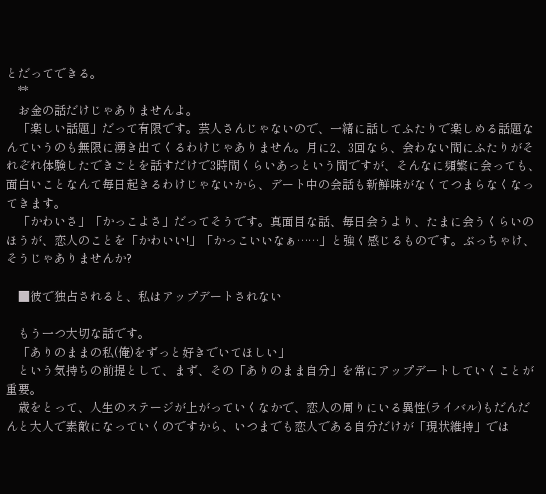とだってできる。
    **
    お金の話だけじゃありませんよ。
    「楽しい話題」だって有限です。芸人さんじゃないので、一緒に話してふたりで楽しめる話題なんていうのも無限に湧き出てくるわけじゃありません。月に2、3回なら、会わない間にふたりがそれぞれ体験したできごとを話すだけで3時間くらいあっという間ですが、そんなに頻繁に会っても、面白いことなんて毎日起きるわけじゃないから、デート中の会話も新鮮味がなくてつまらなくなってきます。
    「かわいさ」「かっこよさ」だってそうです。真面目な話、毎日会うより、たまに会うくらいのほうが、恋人のことを「かわいい!」「かっこいいなぁ……」と強く感じるものです。ぶっちゃけ、そうじゃありませんか?

    ■彼で独占されると、私はアップデートされない

    もう一つ大切な話です。
    「ありのままの私(俺)をずっと好きでいてほしい」
    という気持ちの前提として、まず、その「ありのまま自分」を常にアップデートしていくことが重要。
    歳をとって、人生のステージが上がっていくなかで、恋人の周りにいる異性(ライバル)もだんだんと大人で素敵になっていくのですから、いつまでも恋人である自分だけが「現状維持」では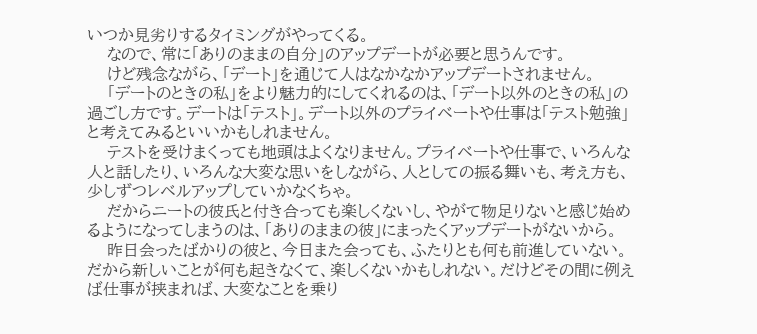いつか見劣りするタイミングがやってくる。
    なので、常に「ありのままの自分」のアップデートが必要と思うんです。
    けど残念ながら、「デート」を通じて人はなかなかアップデートされません。
    「デートのときの私」をより魅力的にしてくれるのは、「デート以外のときの私」の過ごし方です。デートは「テスト」。デート以外のプライベートや仕事は「テスト勉強」と考えてみるといいかもしれません。
    テストを受けまくっても地頭はよくなりません。プライベートや仕事で、いろんな人と話したり、いろんな大変な思いをしながら、人としての振る舞いも、考え方も、少しずつレベルアップしていかなくちゃ。
    だからニートの彼氏と付き合っても楽しくないし、やがて物足りないと感じ始めるようになってしまうのは、「ありのままの彼」にまったくアップデートがないから。
    昨日会ったばかりの彼と、今日また会っても、ふたりとも何も前進していない。だから新しいことが何も起きなくて、楽しくないかもしれない。だけどその間に例えば仕事が挟まれば、大変なことを乗り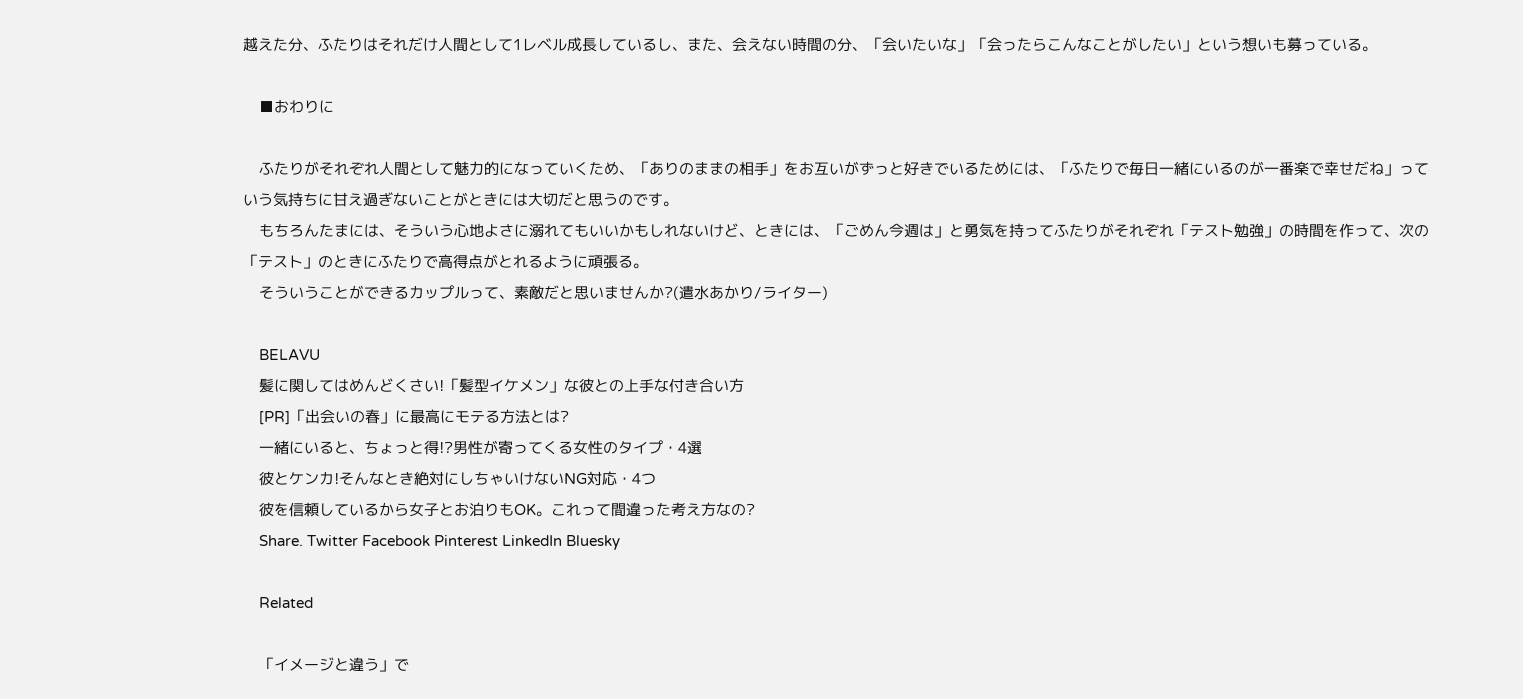越えた分、ふたりはそれだけ人間として1レベル成長しているし、また、会えない時間の分、「会いたいな」「会ったらこんなことがしたい」という想いも募っている。

    ■おわりに

    ふたりがそれぞれ人間として魅力的になっていくため、「ありのままの相手」をお互いがずっと好きでいるためには、「ふたりで毎日一緒にいるのが一番楽で幸せだね」っていう気持ちに甘え過ぎないことがときには大切だと思うのです。
    もちろんたまには、そういう心地よさに溺れてもいいかもしれないけど、ときには、「ごめん今週は」と勇気を持ってふたりがそれぞれ「テスト勉強」の時間を作って、次の「テスト」のときにふたりで高得点がとれるように頑張る。
    そういうことができるカップルって、素敵だと思いませんか?(遣水あかり/ライター)

    BELAVU
    髪に関してはめんどくさい!「髪型イケメン」な彼との上手な付き合い方
    [PR]「出会いの春」に最高にモテる方法とは?
    一緒にいると、ちょっと得!?男性が寄ってくる女性のタイプ・4選
    彼とケンカ!そんなとき絶対にしちゃいけないNG対応・4つ
    彼を信頼しているから女子とお泊りもOK。これって間違った考え方なの?
    Share. Twitter Facebook Pinterest LinkedIn Bluesky

    Related

    「イメージと違う」で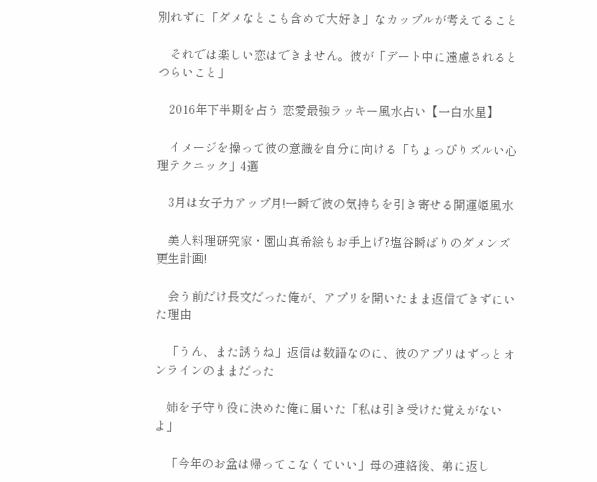別れずに「ダメなとこも含めて大好き」なカップルが考えてること

    それでは楽しい恋はできません。彼が「デート中に遠慮されるとつらいこと」

    2016年下半期を占う 恋愛最強ラッキー風水占い【一白水星】

    イメージを操って彼の意識を自分に向ける「ちょっぴりズルい心理テクニック」4選

    3月は女子力アップ月!一瞬で彼の気持ちを引き寄せる開運姫風水

    美人料理研究家・園山真希絵もお手上げ?塩谷瞬ばりのダメンズ更生計画!

    会う前だけ長文だった俺が、アプリを開いたまま返信できずにいた理由

    「うん、また誘うね」返信は数語なのに、彼のアプリはずっとオンラインのままだった

    姉を子守り役に決めた俺に届いた「私は引き受けた覚えがないよ」

    「今年のお盆は帰ってこなくていい」母の連絡後、弟に返し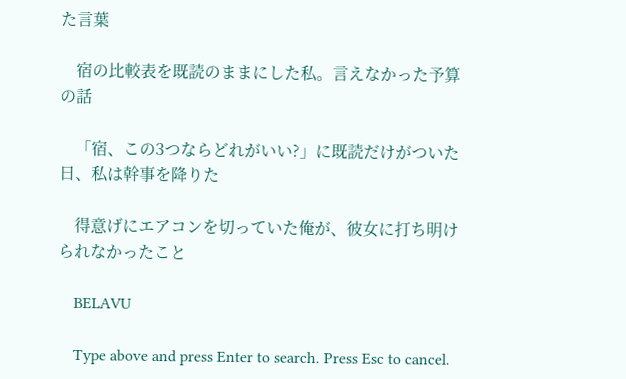た言葉

    宿の比較表を既読のままにした私。言えなかった予算の話

    「宿、この3つならどれがいい?」に既読だけがついた日、私は幹事を降りた

    得意げにエアコンを切っていた俺が、彼女に打ち明けられなかったこと

    BELAVU

    Type above and press Enter to search. Press Esc to cancel.